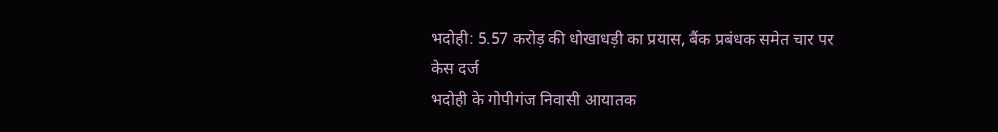भदोही: 5.57 करोड़ की धोखाधड़ी का प्रयास, बैंक प्रबंधक समेत चार पर केस दर्ज
भदोही के गोपीगंज निवासी आयातक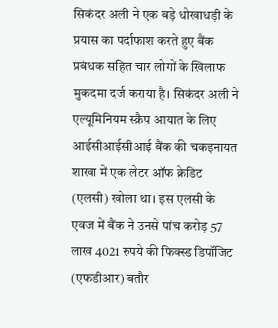सिकंदर अली ने एक बड़े धोखाधड़ी के प्रयास का पर्दाफाश करते हुए बैंक प्रबंधक सहित चार लोगों के खिलाफ मुकदमा दर्ज कराया है। सिकंदर अली ने एल्यूमिनियम स्क्रैप आयात के लिए आईसीआईसीआई बैंक की चकइनायत शाखा में एक लेटर ऑफ क्रेडिट (एलसी) खोला था। इस एलसी के एवज में बैंक ने उनसे पांच करोड़ 57 लाख 4021 रुपये की फिक्स्ड डिपॉजिट (एफडीआर) बतौर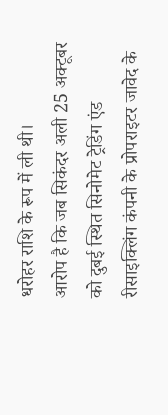धरोहर राशि के रूप में ली थी।
आरोप है कि जब सिकंदर अली 25 अक्टूबर को दुबई स्थित सिनोमेट ट्रेडिंग एंड रीसाइक्लिंग कंपनी के प्रोपराइटर जावेद के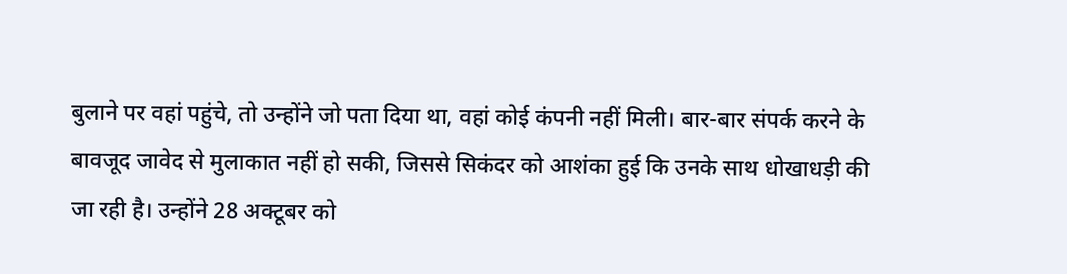बुलाने पर वहां पहुंचे, तो उन्होंने जो पता दिया था, वहां कोई कंपनी नहीं मिली। बार-बार संपर्क करने के बावजूद जावेद से मुलाकात नहीं हो सकी, जिससे सिकंदर को आशंका हुई कि उनके साथ धोखाधड़ी की जा रही है। उन्होंने 28 अक्टूबर को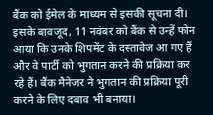बैंक को ईमेल के माध्यम से इसकी सूचना दी।
इसके बावजूद, 11 नवंबर को बैंक से उन्हें फोन आया कि उनके शिपमेंट के दस्तावेज आ गए हैं और वे पार्टी को भुगतान करने की प्रक्रिया कर रहे हैं। बैंक मैनेजर ने भुगतान की प्रक्रिया पूरी करने के लिए दबाव भी बनाया।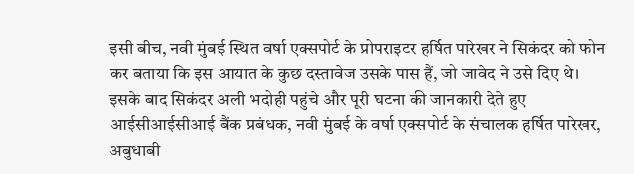इसी बीच, नवी मुंबई स्थित वर्षा एक्सपोर्ट के प्रोपराइटर हर्षित पारेखर ने सिकंदर को फोन कर बताया कि इस आयात के कुछ दस्तावेज उसके पास हैं, जो जावेद ने उसे दिए थे।
इसके बाद सिकंदर अली भदोही पहुंचे और पूरी घटना की जानकारी देते हुए आईसीआईसीआई बैंक प्रबंधक, नवी मुंबई के वर्षा एक्सपोर्ट के संचालक हर्षित पारेखर, अबुधाबी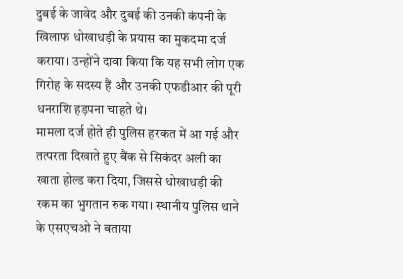दुबई के जावेद और दुबई की उनकी कंपनी के खिलाफ धोखाधड़ी के प्रयास का मुकदमा दर्ज कराया। उन्होंने दावा किया कि यह सभी लोग एक गिरोह के सदस्य हैं और उनकी एफडीआर की पूरी धनराशि हड़पना चाहते थे।
मामला दर्ज होते ही पुलिस हरकत में आ गई और तत्परता दिखाते हुए बैंक से सिकंदर अली का खाता होल्ड करा दिया, जिससे धोखाधड़ी की रकम का भुगतान रुक गया। स्थानीय पुलिस थाने के एसएचओ ने बताया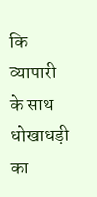कि व्यापारी के साथ धोखाधड़ी का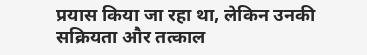प्रयास किया जा रहा था, लेकिन उनकी सक्रियता और तत्काल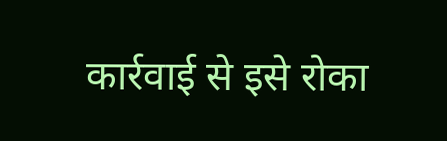कार्रवाई से इसे रोका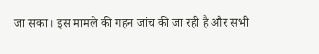जा सका। इस मामले की गहन जांच की जा रही है और सभी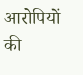आरोपियों की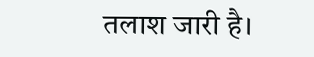तलाश जारी है।